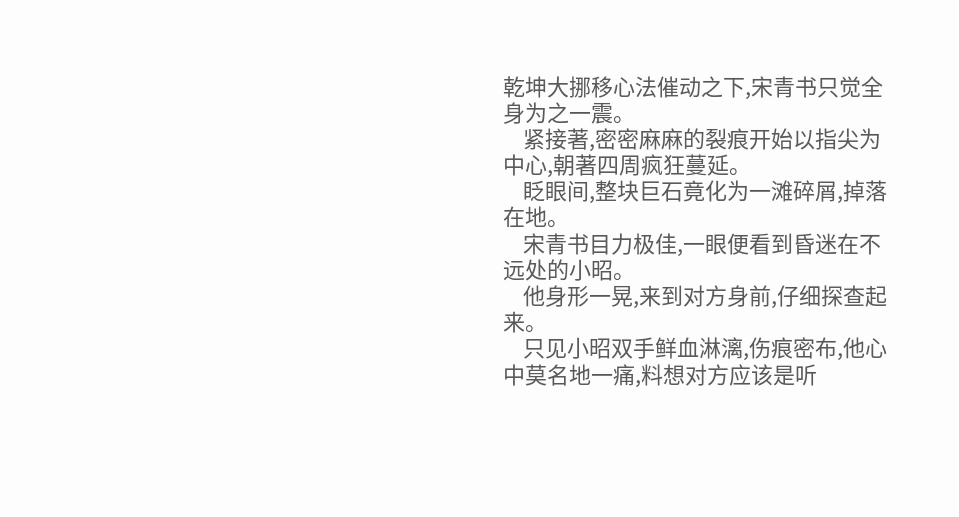乾坤大挪移心法催动之下,宋青书只觉全身为之一震。
    紧接著,密密麻麻的裂痕开始以指尖为中心,朝著四周疯狂蔓延。
    眨眼间,整块巨石竟化为一滩碎屑,掉落在地。
    宋青书目力极佳,一眼便看到昏迷在不远处的小昭。
    他身形一晃,来到对方身前,仔细探查起来。
    只见小昭双手鲜血淋漓,伤痕密布,他心中莫名地一痛,料想对方应该是听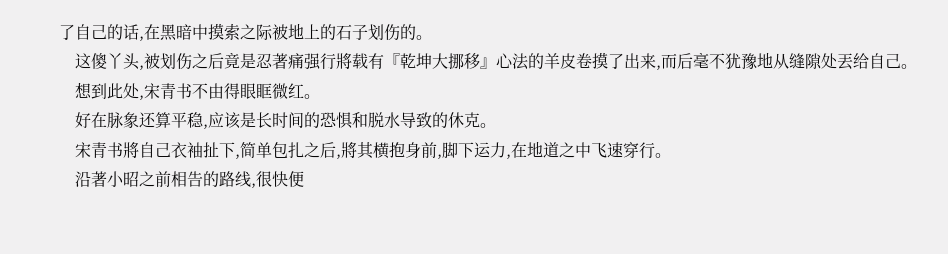了自己的话,在黑暗中摸索之际被地上的石子划伤的。
    这傻丫头,被划伤之后竟是忍著痛强行將载有『乾坤大挪移』心法的羊皮卷摸了出来,而后毫不犹豫地从缝隙处丟给自己。
    想到此处,宋青书不由得眼眶微红。
    好在脉象还算平稳,应该是长时间的恐惧和脱水导致的休克。
    宋青书將自己衣袖扯下,简单包扎之后,將其横抱身前,脚下运力,在地道之中飞速穿行。
    沿著小昭之前相告的路线,很快便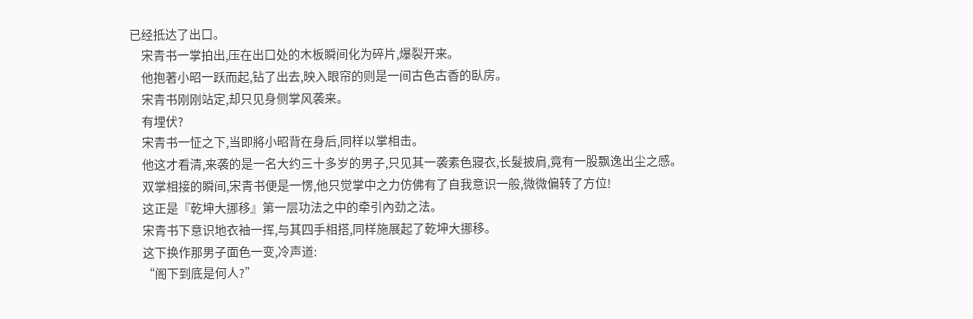已经抵达了出口。
    宋青书一掌拍出,压在出口处的木板瞬间化为碎片,爆裂开来。
    他抱著小昭一跃而起,钻了出去,映入眼帘的则是一间古色古香的臥房。
    宋青书刚刚站定,却只见身侧掌风袭来。
    有埋伏?
    宋青书一怔之下,当即將小昭背在身后,同样以掌相击。
    他这才看清,来袭的是一名大约三十多岁的男子,只见其一袭素色寢衣,长髮披肩,竟有一股飘逸出尘之感。
    双掌相接的瞬间,宋青书便是一愣,他只觉掌中之力仿佛有了自我意识一般,微微偏转了方位!
    这正是『乾坤大挪移』第一层功法之中的牵引內劲之法。
    宋青书下意识地衣袖一挥,与其四手相搭,同样施展起了乾坤大挪移。
    这下换作那男子面色一变,冷声道:
    “阁下到底是何人?”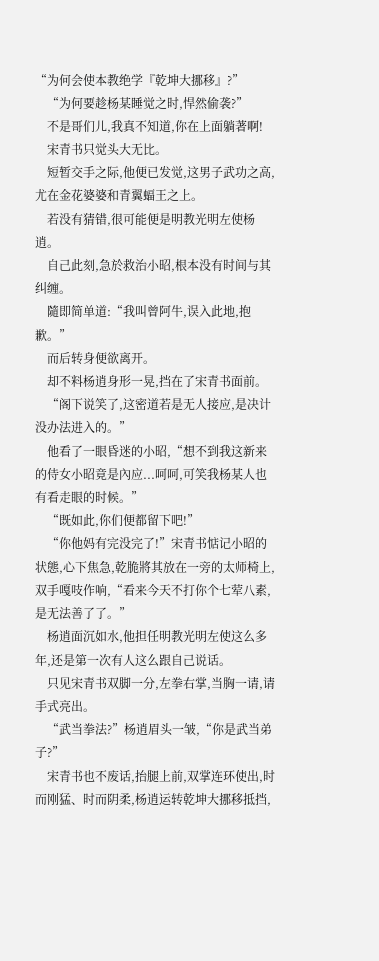“为何会使本教绝学『乾坤大挪移』?”
    “为何要趁杨某睡觉之时,悍然偷袭?”
    不是哥们儿,我真不知道,你在上面躺著啊!
    宋青书只觉头大无比。
    短暂交手之际,他便已发觉,这男子武功之高,尤在金花婆婆和青翼蝠王之上。
    若没有猜错,很可能便是明教光明左使杨逍。
    自己此刻,急於救治小昭,根本没有时间与其纠缠。
    隨即简单道:“我叫曾阿牛,误入此地,抱歉。”
    而后转身便欲离开。
    却不料杨逍身形一晃,挡在了宋青书面前。
    “阁下说笑了,这密道若是无人接应,是决计没办法进入的。”
    他看了一眼昏迷的小昭,“想不到我这新来的侍女小昭竟是內应...呵呵,可笑我杨某人也有看走眼的时候。”
    “既如此,你们便都留下吧!”
    “你他妈有完没完了!”宋青书惦记小昭的状態,心下焦急,乾脆將其放在一旁的太师椅上,双手嘎吱作响,“看来今天不打你个七荤八素,是无法善了了。”
    杨逍面沉如水,他担任明教光明左使这么多年,还是第一次有人这么跟自己说话。
    只见宋青书双脚一分,左拳右掌,当胸一请,请手式亮出。
    “武当拳法?”杨逍眉头一皱,“你是武当弟子?”
    宋青书也不废话,抬腿上前,双掌连环使出,时而刚猛、时而阴柔,杨逍运转乾坤大挪移抵挡,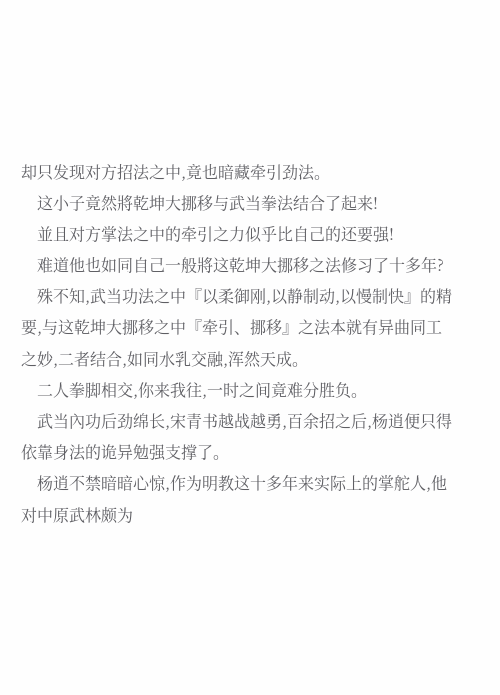却只发现对方招法之中,竟也暗藏牵引劲法。
    这小子竟然將乾坤大挪移与武当拳法结合了起来!
    並且对方掌法之中的牵引之力似乎比自己的还要强!
    难道他也如同自己一般將这乾坤大挪移之法修习了十多年?
    殊不知,武当功法之中『以柔御刚,以静制动,以慢制快』的精要,与这乾坤大挪移之中『牵引、挪移』之法本就有异曲同工之妙,二者结合,如同水乳交融,浑然天成。
    二人拳脚相交,你来我往,一时之间竟难分胜负。
    武当內功后劲绵长,宋青书越战越勇,百余招之后,杨逍便只得依靠身法的诡异勉强支撑了。
    杨逍不禁暗暗心惊,作为明教这十多年来实际上的掌舵人,他对中原武林颇为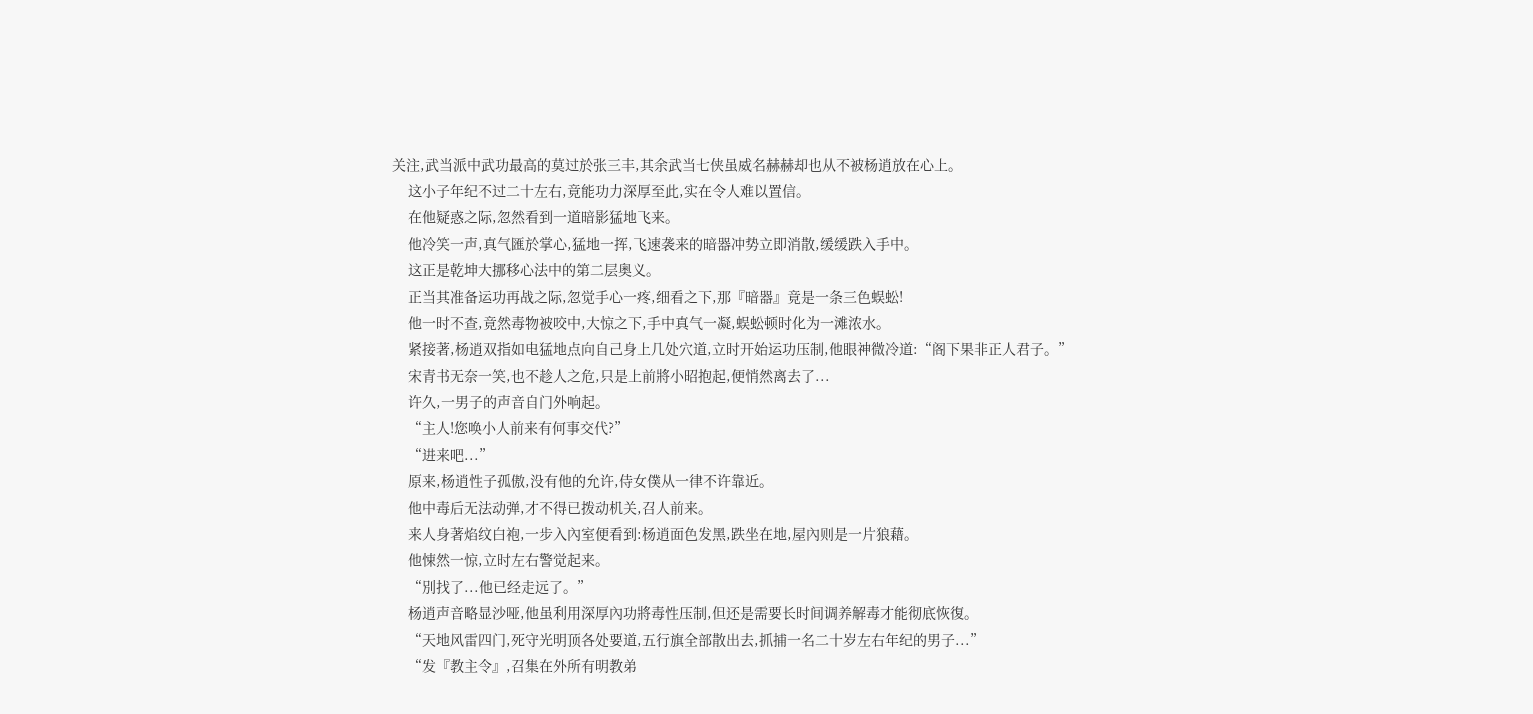关注,武当派中武功最高的莫过於张三丰,其余武当七侠虽威名赫赫却也从不被杨逍放在心上。
    这小子年纪不过二十左右,竟能功力深厚至此,实在令人难以置信。
    在他疑惑之际,忽然看到一道暗影猛地飞来。
    他冷笑一声,真气匯於掌心,猛地一挥,飞速袭来的暗器冲势立即消散,缓缓跌入手中。
    这正是乾坤大挪移心法中的第二层奥义。
    正当其准备运功再战之际,忽觉手心一疼,细看之下,那『暗器』竟是一条三色蜈蚣!
    他一时不查,竟然毒物被咬中,大惊之下,手中真气一凝,蜈蚣顿时化为一滩浓水。
    紧接著,杨逍双指如电猛地点向自己身上几处穴道,立时开始运功压制,他眼神微冷道:“阁下果非正人君子。”
    宋青书无奈一笑,也不趁人之危,只是上前將小昭抱起,便悄然离去了...
    许久,一男子的声音自门外响起。
    “主人!您唤小人前来有何事交代?”
    “进来吧...”
    原来,杨逍性子孤傲,没有他的允许,侍女僕从一律不许靠近。
    他中毒后无法动弹,才不得已拨动机关,召人前来。
    来人身著焰纹白袍,一步入內室便看到:杨逍面色发黑,跌坐在地,屋內则是一片狼藉。
    他悚然一惊,立时左右警觉起来。
    “別找了...他已经走远了。”
    杨逍声音略显沙哑,他虽利用深厚內功將毒性压制,但还是需要长时间调养解毒才能彻底恢復。
    “天地风雷四门,死守光明顶各处要道,五行旗全部散出去,抓捕一名二十岁左右年纪的男子...”
    “发『教主令』,召集在外所有明教弟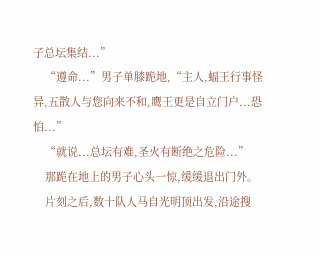子总坛集结...”
    “遵命...”男子单膝跪地,“主人,蝠王行事怪异,五散人与您向来不和,鹰王更是自立门户...恐怕...”
    “就说...总坛有难,圣火有断绝之危险...”
    那跪在地上的男子心头一惊,缓缓退出门外。
    片刻之后,数十队人马自光明顶出发,沿途搜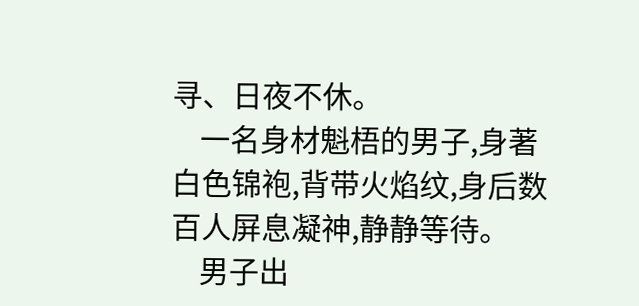寻、日夜不休。
    一名身材魁梧的男子,身著白色锦袍,背带火焰纹,身后数百人屏息凝神,静静等待。
    男子出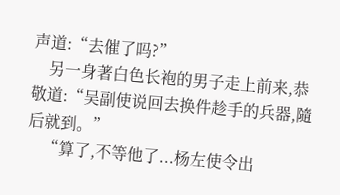声道:“去催了吗?”
    另一身著白色长袍的男子走上前来,恭敬道:“吴副使说回去换件趁手的兵器,隨后就到。”
    “算了,不等他了...杨左使令出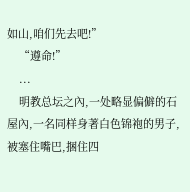如山,咱们先去吧!”
    “遵命!”
    ...
    明教总坛之內,一处略显偏僻的石屋內,一名同样身著白色锦袍的男子,被塞住嘴巴,捆住四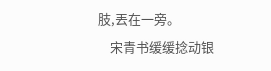肢,丟在一旁。
    宋青书缓缓捻动银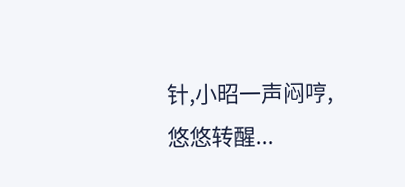针,小昭一声闷哼,悠悠转醒...